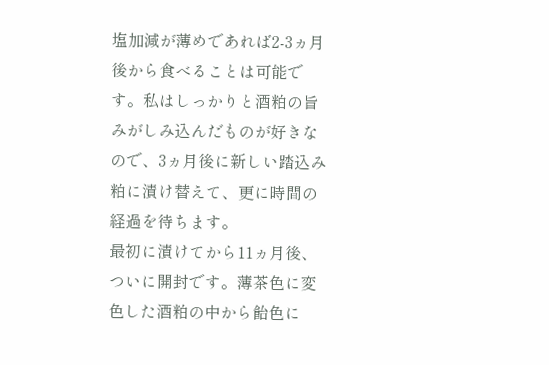塩加減が薄めであれば2-3ヵ月後から食べることは可能です。私はしっかりと酒粕の旨みがしみ込んだものが好きなので、3ヵ月後に新しい踏込み粕に漬け替えて、更に時間の経過を待ちます。
最初に漬けてから11ヵ月後、ついに開封です。薄茶色に変色した酒粕の中から飴色に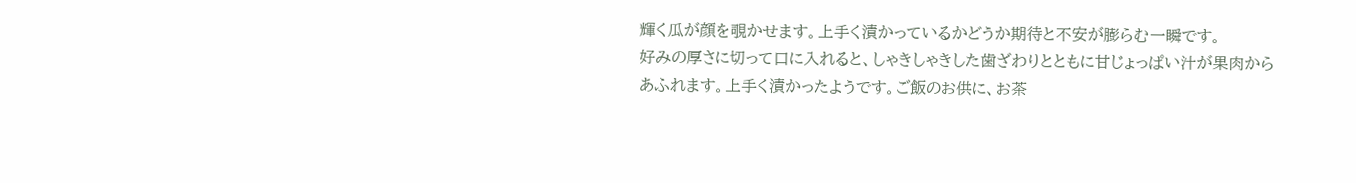輝く瓜が顔を覗かせます。上手く漬かっているかどうか期待と不安が膨らむ一瞬です。
好みの厚さに切って口に入れると、しゃきしゃきした歯ざわりとともに甘じょっぱい汁が果肉からあふれます。上手く漬かったようです。ご飯のお供に、お茶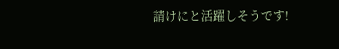請けにと活躍しそうです!